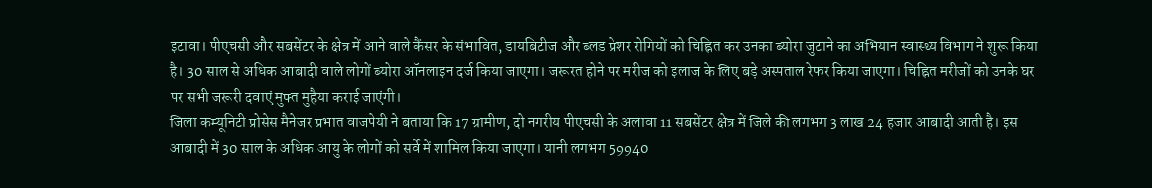इटावा। पीएचसी और सबसेंटर के क्षेत्र में आने वाले कैंसर के संभावित, डायबिटीज और ब्लड प्रेशर रोगियों को चिह्नित कर उनका ब्योरा जुटाने का अभियान स्वास्थ्य विभाग ने शुरू किया है। 30 साल से अधिक आबादी वाले लोगों ब्योरा ऑनलाइन दर्ज किया जाएगा। जरूरत होने पर मरीज को इलाज के लिए बड़े अस्पताल रेफर किया जाएगा। चिह्नित मरीजों को उनके घर पर सभी जरूरी दवाएं मुफ्त मुहैया कराई जाएंगी।
जिला कम्यूनिटी प्रोसेस मैनेजर प्रभात वाजपेयी ने बताया कि 17 ग्रामीण, दो नगरीय पीएचसी के अलावा 11 सबसेंटर क्षेत्र में जिले की लगभग 3 लाख 24 हजार आबादी आती है। इस आबादी में 30 साल के अधिक आयु के लोगों को सर्वे में शामिल किया जाएगा। यानी लगभग 59940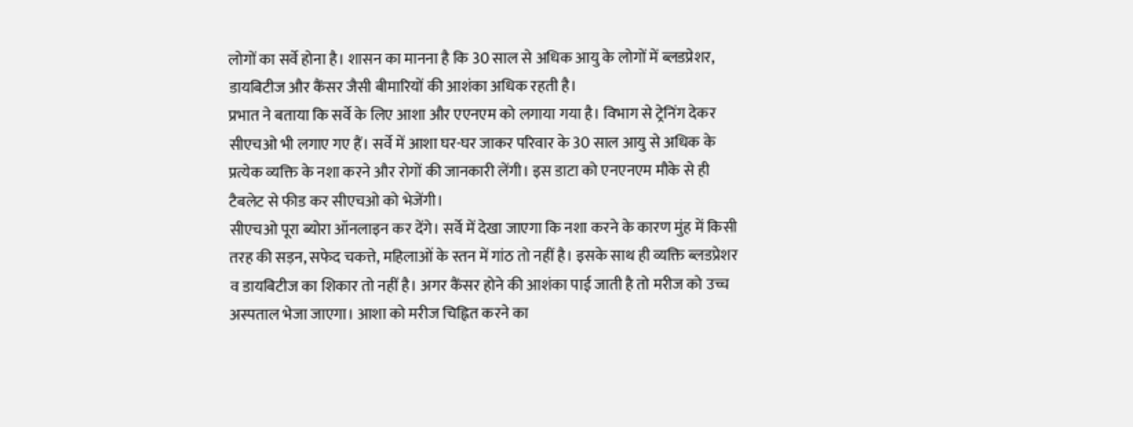लोगों का सर्वे होना है। शासन का मानना है कि 30 साल से अधिक आयु के लोगों में ब्लडप्रेशर, डायबिटीज और कैंसर जैसी बीमारियों की आशंका अधिक रहती है।
प्रभात ने बताया कि सर्वे के लिए आशा और एएनएम को लगाया गया है। विभाग से ट्रेनिंग देकर सीएचओ भी लगाए गए हैं। सर्वे में आशा घर-घर जाकर परिवार के 30 साल आयु से अधिक के प्रत्येक व्यक्ति के नशा करने और रोगों की जानकारी लेंगी। इस डाटा को एनएनएम मौके से ही टैबलेट से फीड कर सीएचओ को भेजेंगी।
सीएचओ पूरा ब्योरा ऑनलाइन कर देंगे। सर्वे में देखा जाएगा कि नशा करने के कारण मुंह में किसी तरह की सड़न, सफेद चकत्ते, महिलाओं के स्तन में गांठ तो नहीं है। इसके साथ ही व्यक्ति ब्लडप्रेशर व डायबिटीज का शिकार तो नहीं है। अगर कैंसर होने की आशंका पाई जाती है तो मरीज को उच्च अस्पताल भेजा जाएगा। आशा को मरीज चिह्नित करने का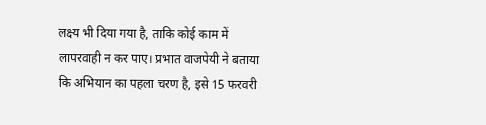लक्ष्य भी दिया गया है, ताकि कोई काम में लापरवाही न कर पाए। प्रभात वाजपेयी ने बताया कि अभियान का पहला चरण है, इसे 15 फरवरी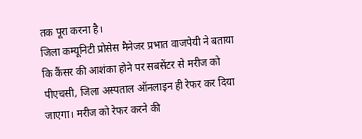तक पूरा करना है।
जिला कम्यूनिटी प्रोसेस मैनेजर प्रभात वाजपेयी ने बताया कि कैंसर की आशंका होने पर सबसेंटर से मरीज को पीएचसी, जिला अस्पताल ऑनलाइन ही रेफर कर दिया जाएगा। मरीज को रेफर करने की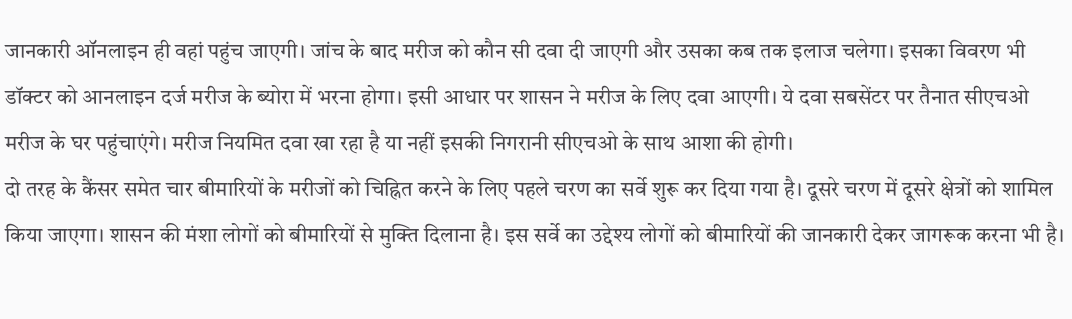जानकारी ऑनलाइन ही वहां पहुंच जाएगी। जांच के बाद मरीज को कौन सी दवा दी जाएगी और उसका कब तक इलाज चलेगा। इसका विवरण भी डॉक्टर को आनलाइन दर्ज मरीज के ब्योरा में भरना होगा। इसी आधार पर शासन ने मरीज के लिए दवा आएगी। ये दवा सबसेंटर पर तैनात सीएचओ मरीज के घर पहुंचाएंगे। मरीज नियमित दवा खा रहा है या नहीं इसकी निगरानी सीएचओ के साथ आशा की होगी।
दो तरह के कैंसर समेत चार बीमारियों के मरीजों को चिह्नित करने के लिए पहले चरण का सर्वे शुरू कर दिया गया है। दूसरे चरण में दूसरे क्षेत्रों को शामिल किया जाएगा। शासन की मंशा लोगों को बीमारियों से मुक्ति दिलाना है। इस सर्वे का उद्देश्य लोगों को बीमारियों की जानकारी देकर जागरूक करना भी है।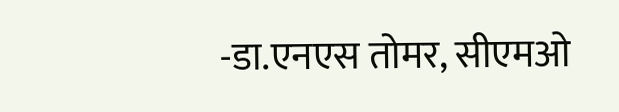-डा.एनएस तोमर, सीएमओ